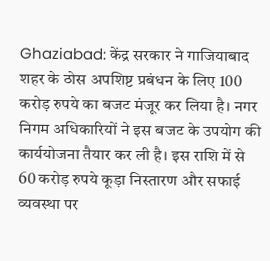Ghaziabad: केंद्र सरकार ने गाजियाबाद शहर के ठोस अपशिष्ट प्रबंधन के लिए 100 करोड़ रुपये का बजट मंजूर कर लिया है। नगर निगम अधिकारियों ने इस बजट के उपयोग की कार्ययोजना तैयार कर ली है। इस राशि में से 60 करोड़ रुपये कूड़ा निस्तारण और सफाई व्यवस्था पर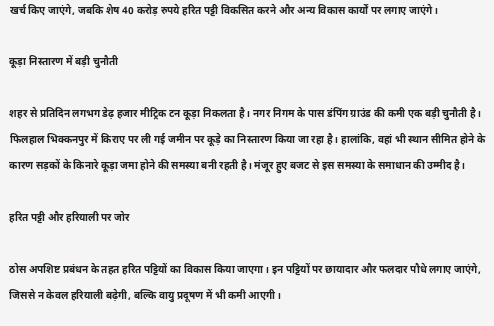खर्च किए जाएंगे, जबकि शेष 40 करोड़ रुपये हरित पट्टी विकसित करने और अन्य विकास कार्यों पर लगाए जाएंगे।

कूड़ा निस्तारण में बड़ी चुनौती

शहर से प्रतिदिन लगभग डेढ़ हजार मीट्रिक टन कूड़ा निकलता है। नगर निगम के पास डंपिंग ग्राउंड की कमी एक बड़ी चुनौती है। फिलहाल भिक्कनपुर में किराए पर ली गई जमीन पर कूड़े का निस्तारण किया जा रहा है। हालांकि, वहां भी स्थान सीमित होने के कारण सड़कों के किनारे कूड़ा जमा होने की समस्या बनी रहती है। मंजूर हुए बजट से इस समस्या के समाधान की उम्मीद है।

हरित पट्टी और हरियाली पर जोर

ठोस अपशिष्ट प्रबंधन के तहत हरित पट्टियों का विकास किया जाएगा। इन पट्टियों पर छायादार और फलदार पौधे लगाए जाएंगे, जिससे न केवल हरियाली बढ़ेगी, बल्कि वायु प्रदूषण में भी कमी आएगी।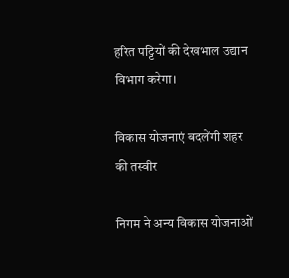हरित पट्टियों की देखभाल उद्यान विभाग करेगा।

विकास योजनाएं बदलेंगी शहर की तस्वीर

निगम ने अन्य विकास योजनाओं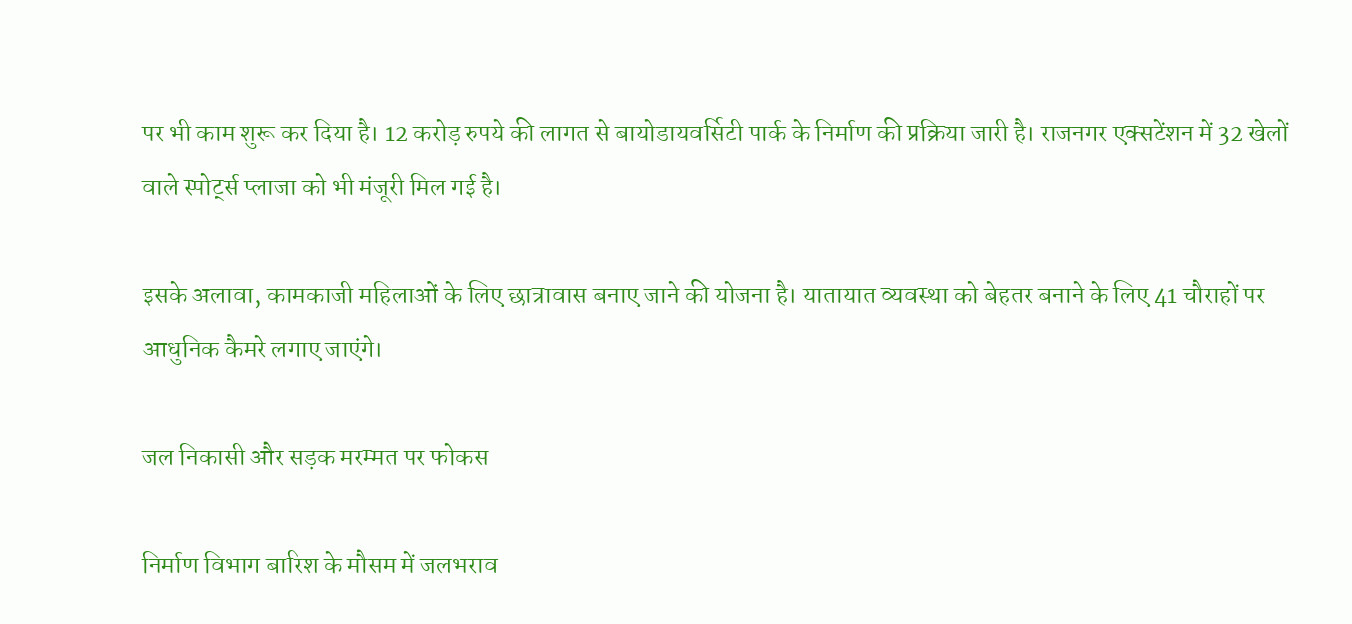पर भी काम शुरू कर दिया है। 12 करोड़ रुपये की लागत से बायोडायवर्सिटी पार्क के निर्माण की प्रक्रिया जारी है। राजनगर एक्सटेंशन में 32 खेलों वाले स्पोर्ट्स प्लाजा को भी मंजूरी मिल गई है।

इसके अलावा, कामकाजी महिलाओं के लिए छात्रावास बनाए जाने की योजना है। यातायात व्यवस्था को बेहतर बनाने के लिए 41 चौराहों पर आधुनिक कैमरे लगाए जाएंगे।

जल निकासी और सड़क मरम्मत पर फोकस

निर्माण विभाग बारिश के मौसम में जलभराव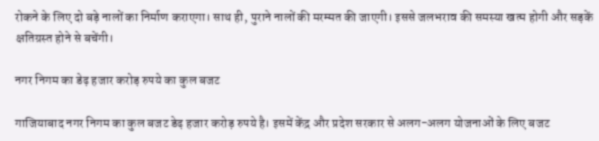रोकने के लिए दो बड़े नालों का निर्माण कराएगा। साथ ही, पुराने नालों की मरम्मत की जाएगी। इससे जलभराव की समस्या खत्म होगी और सड़कें क्षतिग्रस्त होने से बचेंगी।

नगर निगम का डेढ़ हजार करोड़ रुपये का कुल बजट

गाजियाबाद नगर निगम का कुल बजट डेढ़ हजार करोड़ रुपये है। इसमें केंद्र और प्रदेश सरकार से अलग-अलग योजनाओं के लिए बजट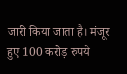जारी किया जाता है। मंजूर हुए 100 करोड़ रुपये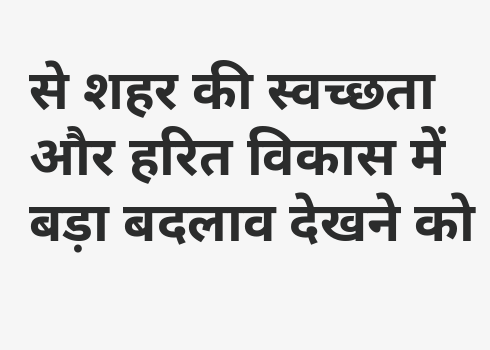से शहर की स्वच्छता और हरित विकास में बड़ा बदलाव देखने को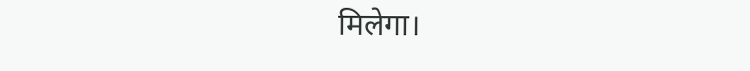मिलेगा।